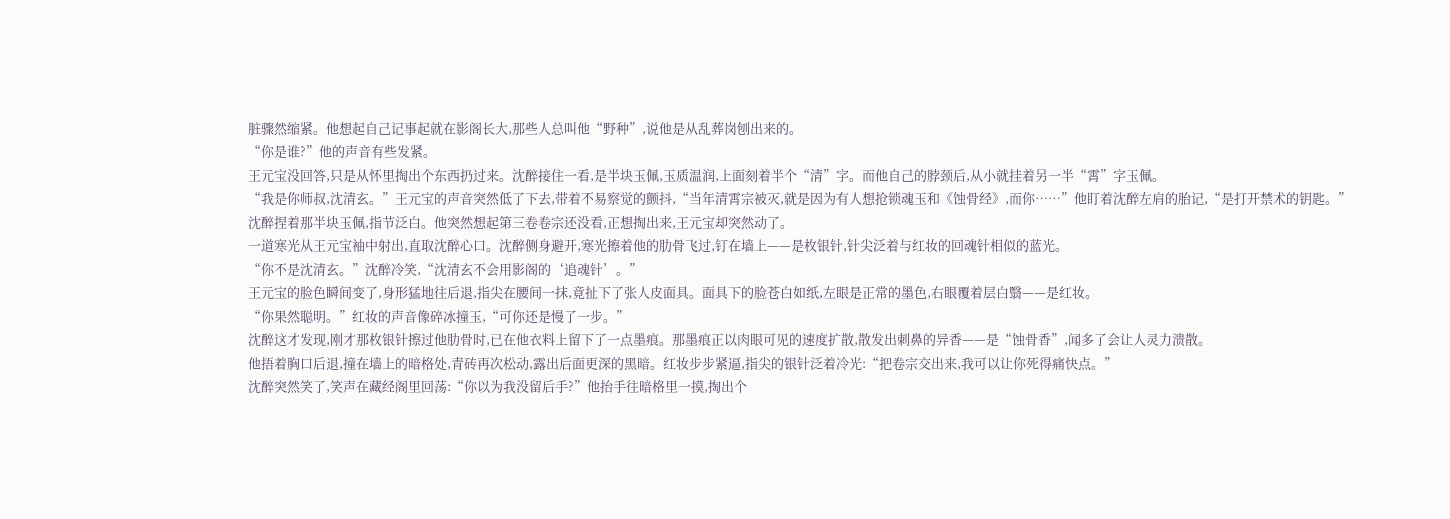脏骤然缩紧。他想起自己记事起就在影阁长大,那些人总叫他“野种”,说他是从乱葬岗刨出来的。
“你是谁?”他的声音有些发紧。
王元宝没回答,只是从怀里掏出个东西扔过来。沈醉接住一看,是半块玉佩,玉质温润,上面刻着半个“清”字。而他自己的脖颈后,从小就挂着另一半“霄”字玉佩。
“我是你师叔,沈清玄。”王元宝的声音突然低了下去,带着不易察觉的颤抖,“当年清霄宗被灭,就是因为有人想抢锁魂玉和《蚀骨经》,而你……”他盯着沈醉左肩的胎记,“是打开禁术的钥匙。”
沈醉捏着那半块玉佩,指节泛白。他突然想起第三卷卷宗还没看,正想掏出来,王元宝却突然动了。
一道寒光从王元宝袖中射出,直取沈醉心口。沈醉侧身避开,寒光擦着他的肋骨飞过,钉在墙上——是枚银针,针尖泛着与红妆的回魂针相似的蓝光。
“你不是沈清玄。”沈醉冷笑,“沈清玄不会用影阁的‘追魂针’。”
王元宝的脸色瞬间变了,身形猛地往后退,指尖在腰间一抹,竟扯下了张人皮面具。面具下的脸苍白如纸,左眼是正常的墨色,右眼覆着层白翳——是红妆。
“你果然聪明。”红妆的声音像碎冰撞玉,“可你还是慢了一步。”
沈醉这才发现,刚才那枚银针擦过他肋骨时,已在他衣料上留下了一点墨痕。那墨痕正以肉眼可见的速度扩散,散发出刺鼻的异香——是“蚀骨香”,闻多了会让人灵力溃散。
他捂着胸口后退,撞在墙上的暗格处,青砖再次松动,露出后面更深的黑暗。红妆步步紧逼,指尖的银针泛着冷光:“把卷宗交出来,我可以让你死得痛快点。”
沈醉突然笑了,笑声在藏经阁里回荡:“你以为我没留后手?”他抬手往暗格里一摸,掏出个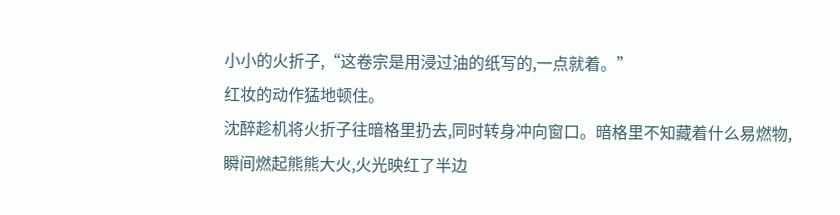小小的火折子,“这卷宗是用浸过油的纸写的,一点就着。”
红妆的动作猛地顿住。
沈醉趁机将火折子往暗格里扔去,同时转身冲向窗口。暗格里不知藏着什么易燃物,瞬间燃起熊熊大火,火光映红了半边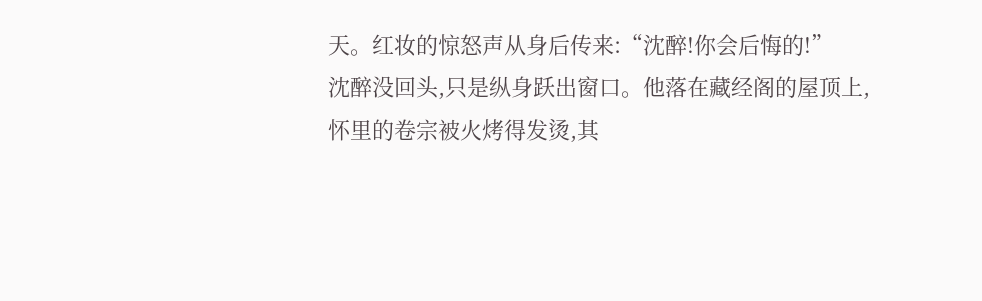天。红妆的惊怒声从身后传来:“沈醉!你会后悔的!”
沈醉没回头,只是纵身跃出窗口。他落在藏经阁的屋顶上,怀里的卷宗被火烤得发烫,其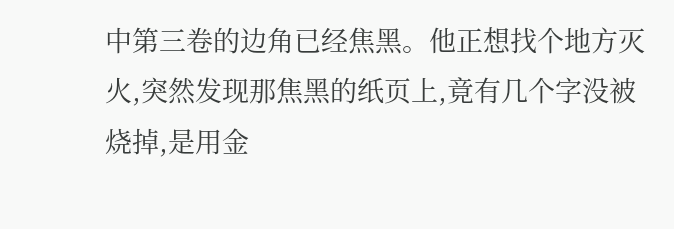中第三卷的边角已经焦黑。他正想找个地方灭火,突然发现那焦黑的纸页上,竟有几个字没被烧掉,是用金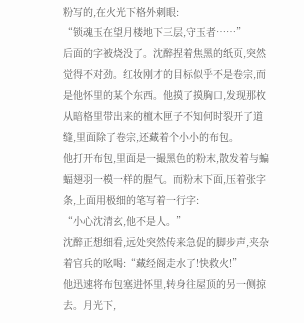粉写的,在火光下格外刺眼:
“锁魂玉在望月楼地下三层,守玉者……”
后面的字被烧没了。沈醉捏着焦黑的纸页,突然觉得不对劲。红妆刚才的目标似乎不是卷宗,而是他怀里的某个东西。他摸了摸胸口,发现那枚从暗格里带出来的檀木匣子不知何时裂开了道缝,里面除了卷宗,还藏着个小小的布包。
他打开布包,里面是一撮黑色的粉末,散发着与蝙蝠翅羽一模一样的腥气。而粉末下面,压着张字条,上面用极细的笔写着一行字:
“小心沈清玄,他不是人。”
沈醉正想细看,远处突然传来急促的脚步声,夹杂着官兵的吆喝:“藏经阁走水了!快救火!”
他迅速将布包塞进怀里,转身往屋顶的另一侧掠去。月光下,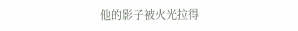他的影子被火光拉得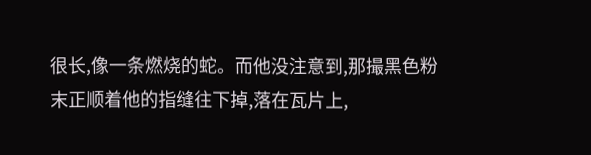很长,像一条燃烧的蛇。而他没注意到,那撮黑色粉末正顺着他的指缝往下掉,落在瓦片上,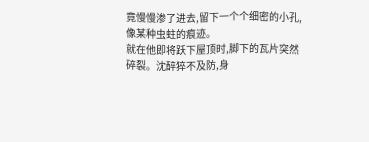竟慢慢渗了进去,留下一个个细密的小孔,像某种虫蛀的痕迹。
就在他即将跃下屋顶时,脚下的瓦片突然碎裂。沈醉猝不及防,身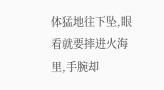体猛地往下坠,眼看就要摔进火海里,手腕却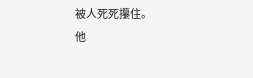被人死死攥住。
他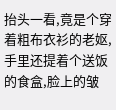抬头一看,竟是个穿着粗布衣衫的老妪,手里还提着个送饭的食盒,脸上的皱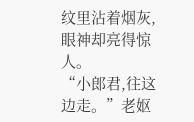纹里沾着烟灰,眼神却亮得惊人。
“小郎君,往这边走。”老妪